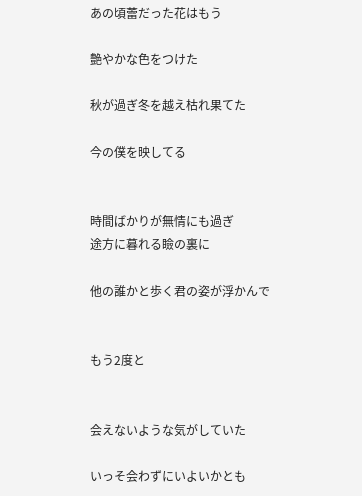あの頃蕾だった花はもう

艶やかな色をつけた

秋が過ぎ冬を越え枯れ果てた

今の僕を映してる


時間ばかりが無情にも過ぎ
途方に暮れる瞼の裏に

他の誰かと歩く君の姿が浮かんで


もう2度と


会えないような気がしていた

いっそ会わずにいよいかとも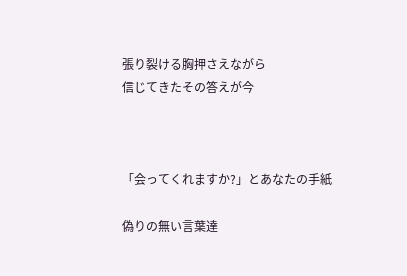張り裂ける胸押さえながら
信じてきたその答えが今



「会ってくれますか?」とあなたの手紙

偽りの無い言葉達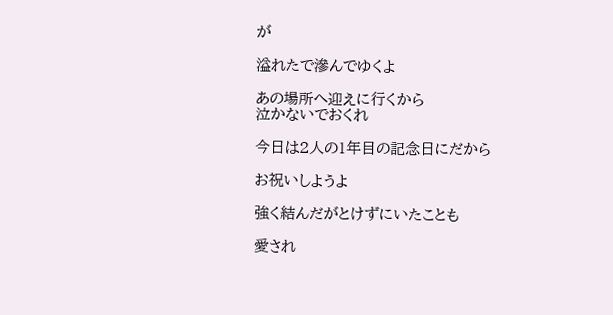が

溢れたで滲んでゆくよ

あの場所へ迎えに行くから
泣かないでおくれ

今日は2人の1年目の記念日にだから

お祝いしようよ

強く結んだがとけずにいたことも

愛され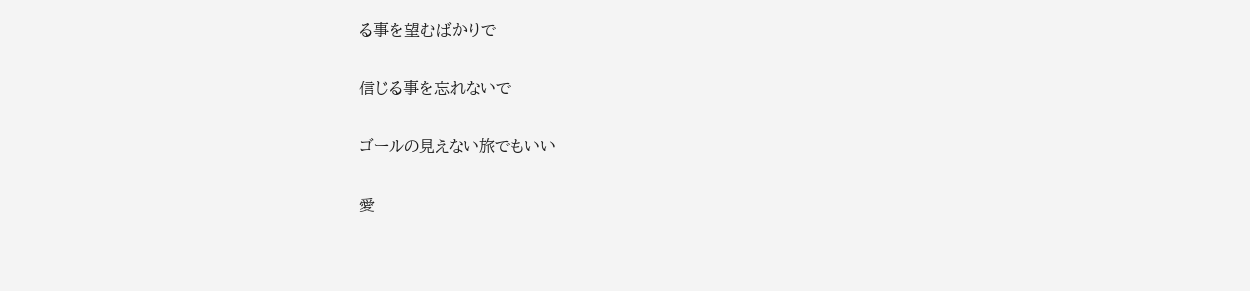る事を望むばかりで

信じる事を忘れないで

ゴールの見えない旅でもいい

愛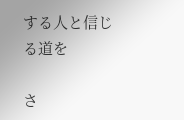する人と信じる道を

さ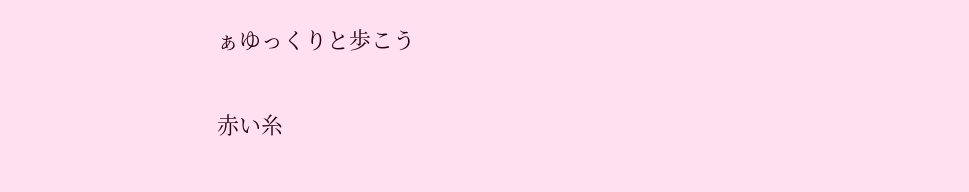ぁゆっくりと歩こう


赤い糸